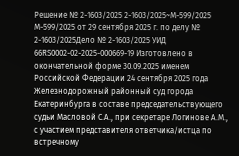Решение № 2-1603/2025 2-1603/2025~М-599/2025 М-599/2025 от 29 сентября 2025 г. по делу № 2-1603/2025Дело № 2-1603/2025 УИД 66RS0002-02-2025-000669-19 Изготовлено в окончательной форме 30.09.2025 именем Российской Федерации 24 сентября 2025 года Железнодорожный районный суд города Екатеринбурга в составе председательствующего судьи Масловой С.А., при секретаре Логинове А.М., с участием представителя ответчика/истца по встречному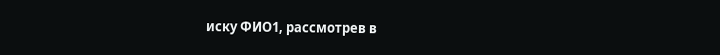иску ФИО1, рассмотрев в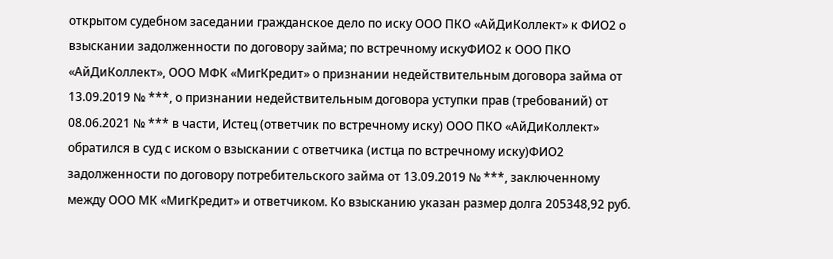открытом судебном заседании гражданское дело по иску ООО ПКО «АйДиКоллект» к ФИО2 о взыскании задолженности по договору займа; по встречному искуФИО2 к ООО ПКО «АйДиКоллект», ООО МФК «МигКредит» о признании недействительным договора займа от 13.09.2019 № ***, о признании недействительным договора уступки прав (требований) от 08.06.2021 № *** в части, Истец (ответчик по встречному иску) ООО ПКО «АйДиКоллект» обратился в суд с иском о взыскании с ответчика (истца по встречному иску)ФИО2 задолженности по договору потребительского займа от 13.09.2019 № ***, заключенному между ООО МК «МигКредит» и ответчиком. Ко взысканию указан размер долга 205348,92 руб.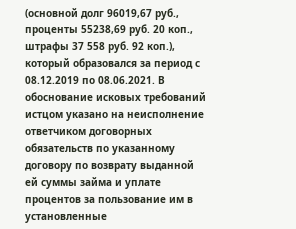(основной долг 96019,67 руб., проценты 55238,69 руб. 20 коп., штрафы 37 558 руб. 92 коп.), который образовался за период с 08.12.2019 по 08.06.2021. В обоснование исковых требований истцом указано на неисполнение ответчиком договорных обязательств по указанному договору по возврату выданной ей суммы займа и уплате процентов за пользование им в установленные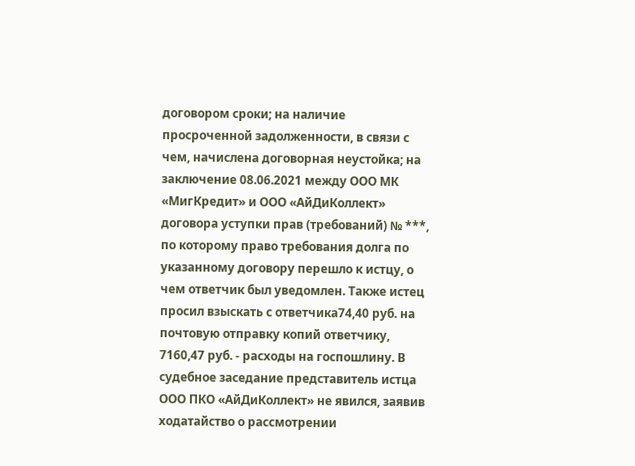договором сроки; на наличие просроченной задолженности, в связи с чем, начислена договорная неустойка; на заключение 08.06.2021 между ООО МК «МигКредит» и ООО «АйДиКоллект» договора уступки прав (требований) № ***, по которому право требования долга по указанному договору перешло к истцу, о чем ответчик был уведомлен. Также истец просил взыскать с ответчика74,40 руб. на почтовую отправку копий ответчику, 7160,47 руб. - расходы на госпошлину. В судебное заседание представитель истца ООО ПКО «АйДиКоллект» не явился, заявив ходатайство о рассмотрении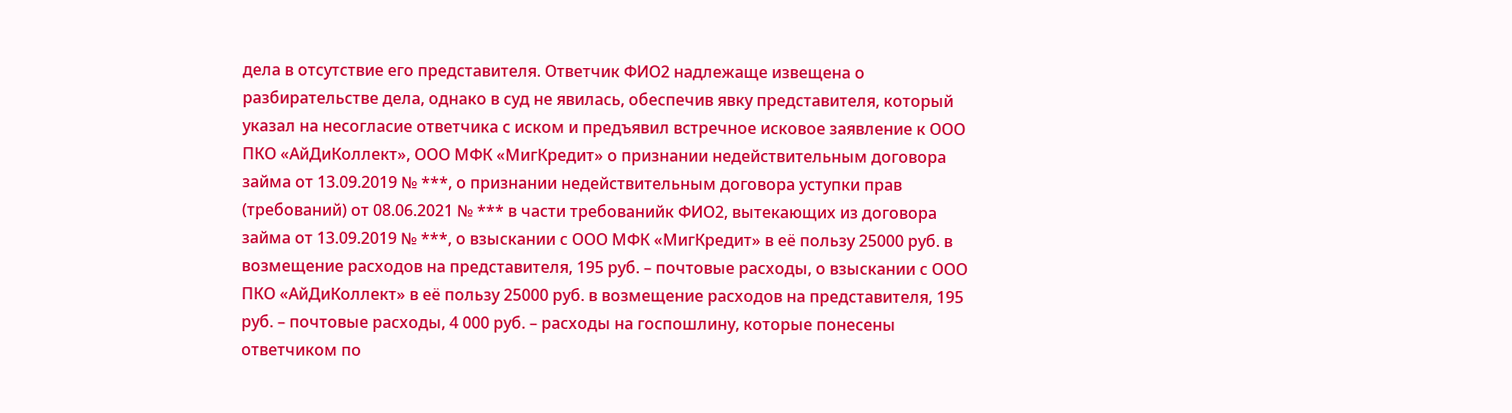дела в отсутствие его представителя. Ответчик ФИО2 надлежаще извещена о разбирательстве дела, однако в суд не явилась, обеспечив явку представителя, который указал на несогласие ответчика с иском и предъявил встречное исковое заявление к ООО ПКО «АйДиКоллект», ООО МФК «МигКредит» о признании недействительным договора займа от 13.09.2019 № ***, о признании недействительным договора уступки прав (требований) от 08.06.2021 № *** в части требованийк ФИО2, вытекающих из договора займа от 13.09.2019 № ***, о взыскании с ООО МФК «МигКредит» в её пользу 25000 руб. в возмещение расходов на представителя, 195 руб. – почтовые расходы, о взыскании с ООО ПКО «АйДиКоллект» в её пользу 25000 руб. в возмещение расходов на представителя, 195 руб. – почтовые расходы, 4 000 руб. – расходы на госпошлину, которые понесены ответчиком по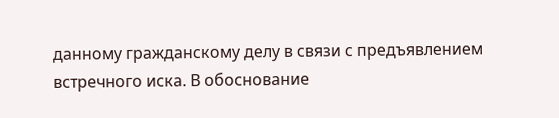данному гражданскому делу в связи с предъявлением встречного иска. В обоснование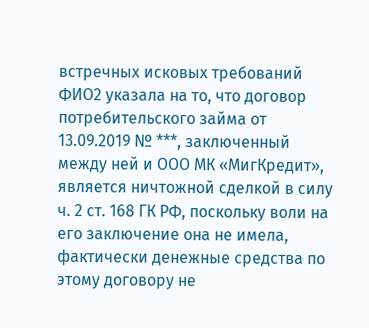встречных исковых требований ФИО2 указала на то, что договор потребительского займа от 13.09.2019 № ***, заключенный между ней и ООО МК «МигКредит», является ничтожной сделкой в силу ч. 2 ст. 168 ГК РФ, поскольку воли на его заключение она не имела, фактически денежные средства по этому договору не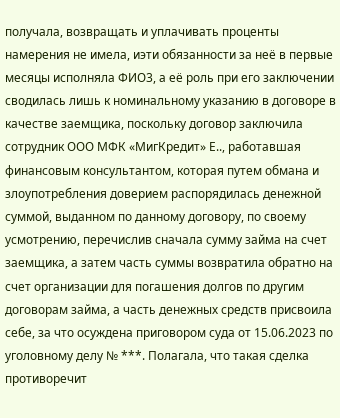получала, возвращать и уплачивать проценты намерения не имела, иэти обязанности за неё в первые месяцы исполняла ФИО3, а её роль при его заключении сводилась лишь к номинальному указанию в договоре в качестве заемщика, поскольку договор заключила сотрудник ООО МФК «МигКредит» Е.., работавшая финансовым консультантом, которая путем обмана и злоупотребления доверием распорядилась денежной суммой, выданном по данному договору, по своему усмотрению, перечислив сначала сумму займа на счет заемщика, а затем часть суммы возвратила обратно на счет организации для погашения долгов по другим договорам займа, а часть денежных средств присвоила себе, за что осуждена приговором суда от 15.06.2023 по уголовному делу № ***. Полагала, что такая сделка противоречит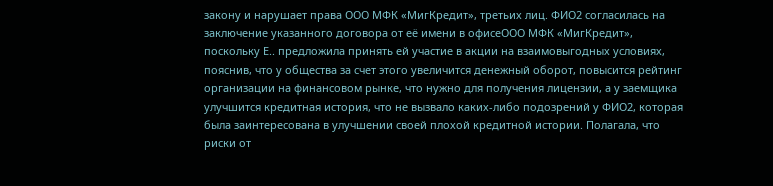закону и нарушает права ООО МФК «МигКредит», третьих лиц. ФИО2 согласилась на заключение указанного договора от её имени в офисеООО МФК «МигКредит», поскольку Е.. предложила принять ей участие в акции на взаимовыгодных условиях, пояснив, что у общества за счет этого увеличится денежный оборот, повысится рейтинг организации на финансовом рынке, что нужно для получения лицензии, а у заемщика улучшится кредитная история, что не вызвало каких-либо подозрений у ФИО2, которая была заинтересована в улучшении своей плохой кредитной истории. Полагала, что риски от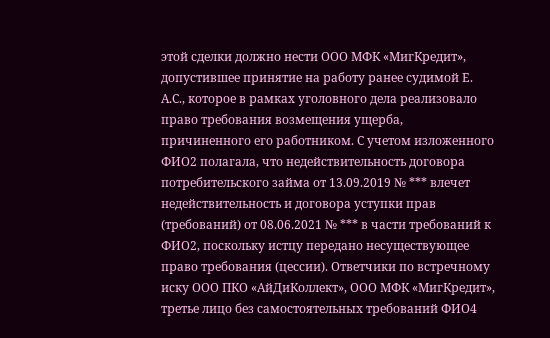этой сделки должно нести ООО МФК «МигКредит», допустившее принятие на работу ранее судимой Е. А.С., которое в рамках уголовного дела реализовало право требования возмещения ущерба, причиненного его работником. С учетом изложенного ФИО2 полагала, что недействительность договора потребительского займа от 13.09.2019 № *** влечет недействительность и договора уступки прав (требований) от 08.06.2021 № *** в части требований к ФИО2, поскольку истцу передано несуществующее право требования (цессии). Ответчики по встречному иску ООО ПКО «АйДиКоллект», ООО МФК «МигКредит», третье лицо без самостоятельных требований ФИО4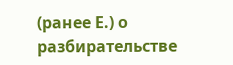(ранее Е.) о разбирательстве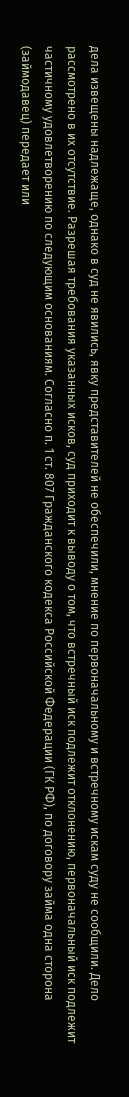дела извещены надлежаще, однако в суд не явились, явку представителей не обеспечили, мнение по первоначальному и встречному искам суду не сообщили. Дело рассмотрено в их отсутствие. Разрешая требования указанных исков, суд приходит к выводу о том, что встречный иск подлежит отклонению, первоначальный иск подлежит частичному удовлетворению по следующим основаниям. Согласно п. 1 ст. 807 Гражданского кодекса Российской Федерации (ГК РФ), по договору займа одна сторона (займодавец) передает или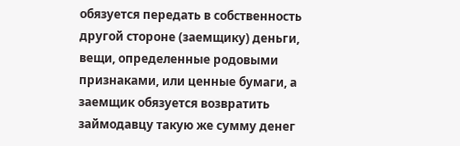обязуется передать в собственность другой стороне (заемщику) деньги, вещи, определенные родовыми признаками, или ценные бумаги, а заемщик обязуется возвратить займодавцу такую же сумму денег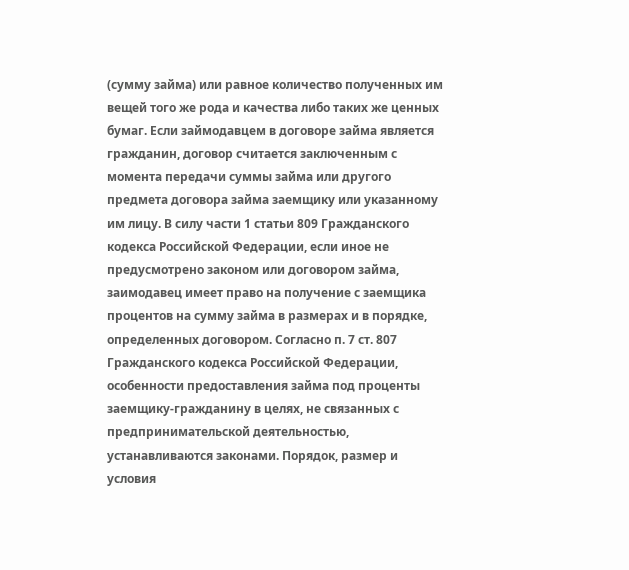(сумму займа) или равное количество полученных им вещей того же рода и качества либо таких же ценных бумаг. Если займодавцем в договоре займа является гражданин, договор считается заключенным с момента передачи суммы займа или другого предмета договора займа заемщику или указанному им лицу. В силу части 1 статьи 809 Гражданского кодекса Российской Федерации, если иное не предусмотрено законом или договором займа, заимодавец имеет право на получение с заемщика процентов на сумму займа в размерах и в порядке, определенных договором. Согласно п. 7 ст. 807 Гражданского кодекса Российской Федерации, особенности предоставления займа под проценты заемщику-гражданину в целях, не связанных с предпринимательской деятельностью, устанавливаются законами. Порядок, размер и условия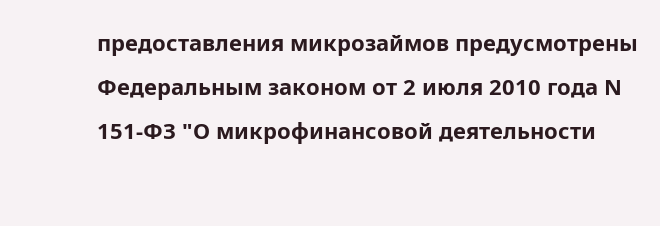предоставления микрозаймов предусмотрены Федеральным законом от 2 июля 2010 года N 151-ФЗ "О микрофинансовой деятельности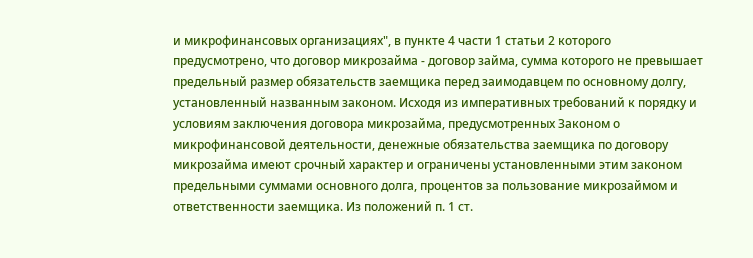и микрофинансовых организациях", в пункте 4 части 1 статьи 2 которого предусмотрено, что договор микрозайма - договор займа, сумма которого не превышает предельный размер обязательств заемщика перед заимодавцем по основному долгу, установленный названным законом. Исходя из императивных требований к порядку и условиям заключения договора микрозайма, предусмотренных Законом о микрофинансовой деятельности, денежные обязательства заемщика по договору микрозайма имеют срочный характер и ограничены установленными этим законом предельными суммами основного долга, процентов за пользование микрозаймом и ответственности заемщика. Из положений п. 1 ст.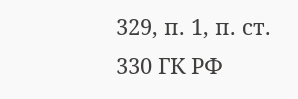329, п. 1, п. ст. 330 ГК РФ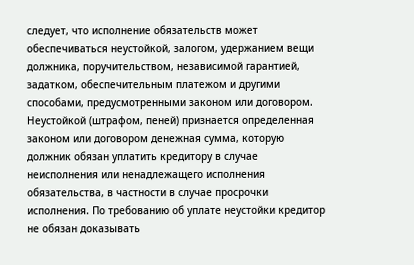следует, что исполнение обязательств может обеспечиваться неустойкой, залогом, удержанием вещи должника, поручительством, независимой гарантией, задатком, обеспечительным платежом и другими способами, предусмотренными законом или договором. Неустойкой (штрафом, пеней) признается определенная законом или договором денежная сумма, которую должник обязан уплатить кредитору в случае неисполнения или ненадлежащего исполнения обязательства, в частности в случае просрочки исполнения. По требованию об уплате неустойки кредитор не обязан доказывать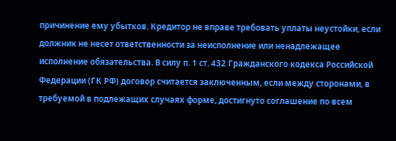причинение ему убытков. Кредитор не вправе требовать уплаты неустойки, если должник не несет ответственности за неисполнение или ненадлежащее исполнение обязательства. В силу п. 1 ст. 432 Гражданского кодекса Российской Федерации (ГК РФ) договор считается заключенным, если между сторонами, в требуемой в подлежащих случаях форме, достигнуто соглашение по всем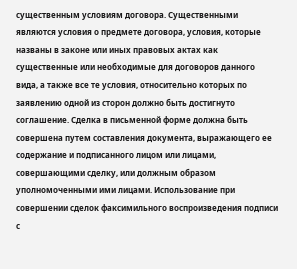существенным условиям договора. Существенными являются условия о предмете договора, условия, которые названы в законе или иных правовых актах как существенные или необходимые для договоров данного вида, а также все те условия, относительно которых по заявлению одной из сторон должно быть достигнуто соглашение. Сделка в письменной форме должна быть совершена путем составления документа, выражающего ее содержание и подписанного лицом или лицами, совершающими сделку, или должным образом уполномоченными ими лицами. Использование при совершении сделок факсимильного воспроизведения подписи с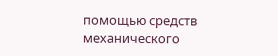помощью средств механического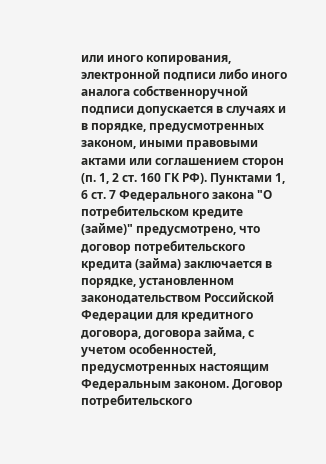или иного копирования, электронной подписи либо иного аналога собственноручной подписи допускается в случаях и в порядке, предусмотренных законом, иными правовыми актами или соглашением сторон (п. 1, 2 ст. 160 ГК РФ). Пунктами 1, 6 ст. 7 Федерального закона "О потребительском кредите (займе)" предусмотрено, что договор потребительского кредита (займа) заключается в порядке, установленном законодательством Российской Федерации для кредитного договора, договора займа, с учетом особенностей, предусмотренных настоящим Федеральным законом. Договор потребительского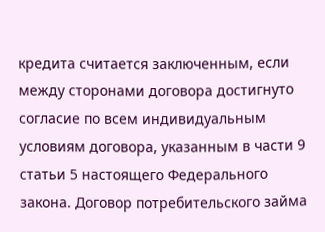кредита считается заключенным, если между сторонами договора достигнуто согласие по всем индивидуальным условиям договора, указанным в части 9 статьи 5 настоящего Федерального закона. Договор потребительского займа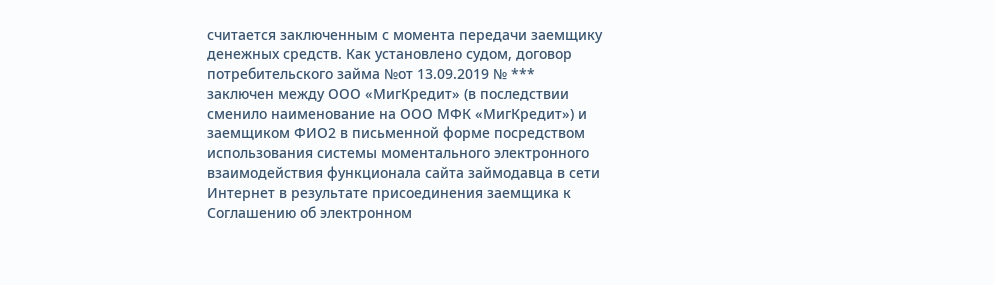считается заключенным с момента передачи заемщику денежных средств. Как установлено судом, договор потребительского займа №от 13.09.2019 № *** заключен между ООО «МигКредит» (в последствии сменило наименование на ООО МФК «МигКредит») и заемщиком ФИО2 в письменной форме посредством использования системы моментального электронного взаимодействия функционала сайта займодавца в сети Интернет в результате присоединения заемщика к Соглашению об электронном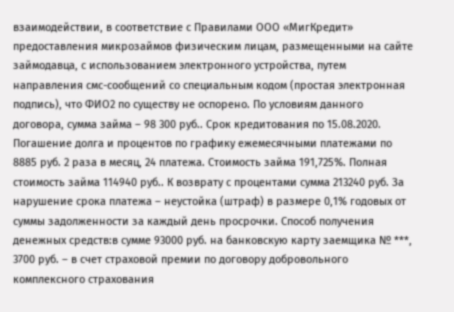взаимодействии, в соответствие с Правилами ООО «МигКредит» предоставления микрозаймов физическим лицам, размещенными на сайте займодавца, с использованием электронного устройства, путем направления смс-сообщений со специальным кодом (простая электронная подпись), что ФИО2 по существу не оспорено. По условиям данного договора, сумма займа – 98 300 руб.. Срок кредитования по 15.08.2020. Погашение долга и процентов по графику ежемесячными платежами по 8885 руб. 2 раза в месяц, 24 платежа. Стоимость займа 191,725%. Полная стоимость займа 114940 руб.. К возврату с процентами сумма 213240 руб. За нарушение срока платежа – неустойка (штраф) в размере 0,1% годовых от суммы задолженности за каждый день просрочки. Способ получения денежных средств:в сумме 93000 руб. на банковскую карту заемщика № ***, 3700 руб. – в счет страховой премии по договору добровольного комплексного страхования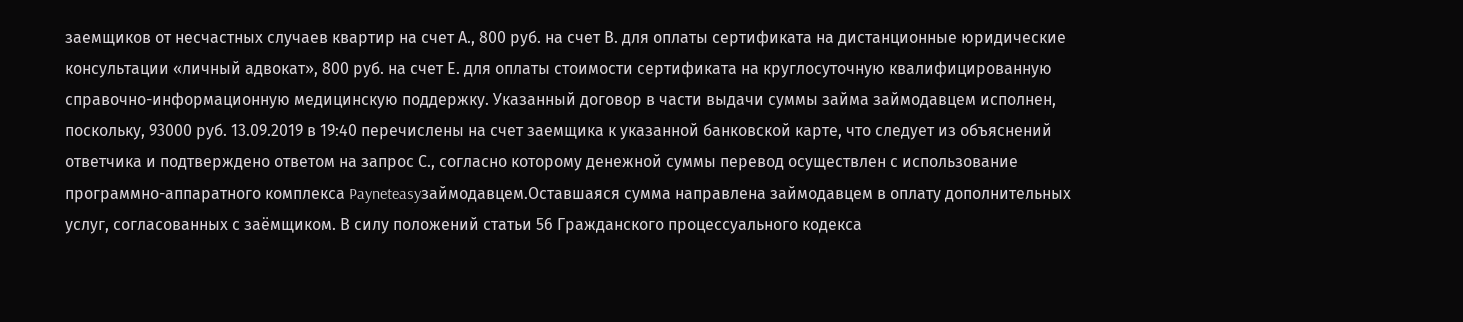заемщиков от несчастных случаев квартир на счет А., 800 руб. на счет В. для оплаты сертификата на дистанционные юридические консультации «личный адвокат», 800 руб. на счет Е. для оплаты стоимости сертификата на круглосуточную квалифицированную справочно-информационную медицинскую поддержку. Указанный договор в части выдачи суммы займа займодавцем исполнен, поскольку, 93000 руб. 13.09.2019 в 19:40 перечислены на счет заемщика к указанной банковской карте, что следует из объяснений ответчика и подтверждено ответом на запрос С., согласно которому денежной суммы перевод осуществлен с использование программно-аппаратного комплекса Payneteasyзаймодавцем.Оставшаяся сумма направлена займодавцем в оплату дополнительных услуг, согласованных с заёмщиком. В силу положений статьи 56 Гражданского процессуального кодекса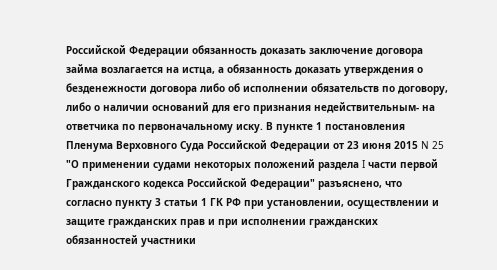Российской Федерации обязанность доказать заключение договора займа возлагается на истца, а обязанность доказать утверждения о безденежности договора либо об исполнении обязательств по договору, либо о наличии оснований для его признания недействительным- на ответчика по первоначальному иску. В пункте 1 постановления Пленума Верховного Суда Российской Федерации от 23 июня 2015 N 25 "О применении судами некоторых положений раздела I части первой Гражданского кодекса Российской Федерации" разъяснено, что согласно пункту 3 статьи 1 ГК РФ при установлении, осуществлении и защите гражданских прав и при исполнении гражданских обязанностей участники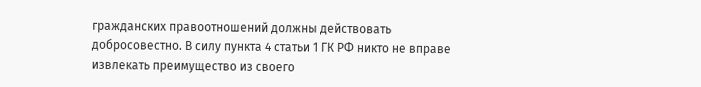гражданских правоотношений должны действовать добросовестно. В силу пункта 4 статьи 1 ГК РФ никто не вправе извлекать преимущество из своего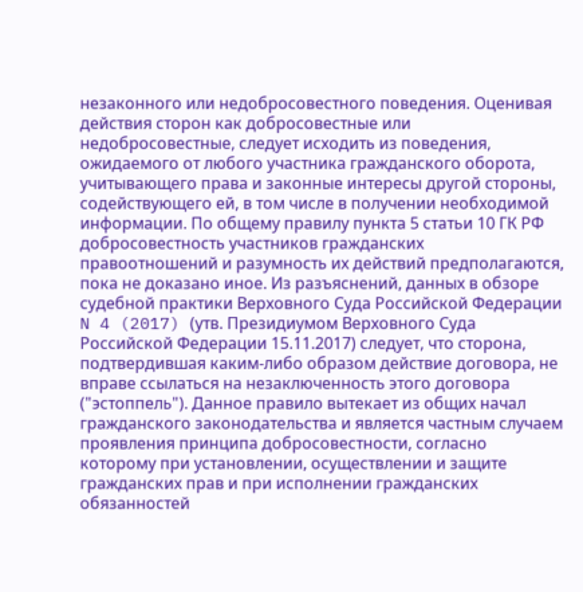незаконного или недобросовестного поведения. Оценивая действия сторон как добросовестные или недобросовестные, следует исходить из поведения, ожидаемого от любого участника гражданского оборота, учитывающего права и законные интересы другой стороны, содействующего ей, в том числе в получении необходимой информации. По общему правилу пункта 5 статьи 10 ГК РФ добросовестность участников гражданских правоотношений и разумность их действий предполагаются, пока не доказано иное. Из разъяснений, данных в обзоре судебной практики Верховного Суда Российской Федерации N 4 (2017) (утв. Президиумом Верховного Суда Российской Федерации 15.11.2017) следует, что сторона, подтвердившая каким-либо образом действие договора, не вправе ссылаться на незаключенность этого договора ("эстоппель"). Данное правило вытекает из общих начал гражданского законодательства и является частным случаем проявления принципа добросовестности, согласно которому при установлении, осуществлении и защите гражданских прав и при исполнении гражданских обязанностей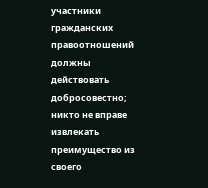участники гражданских правоотношений должны действовать добросовестно; никто не вправе извлекать преимущество из своего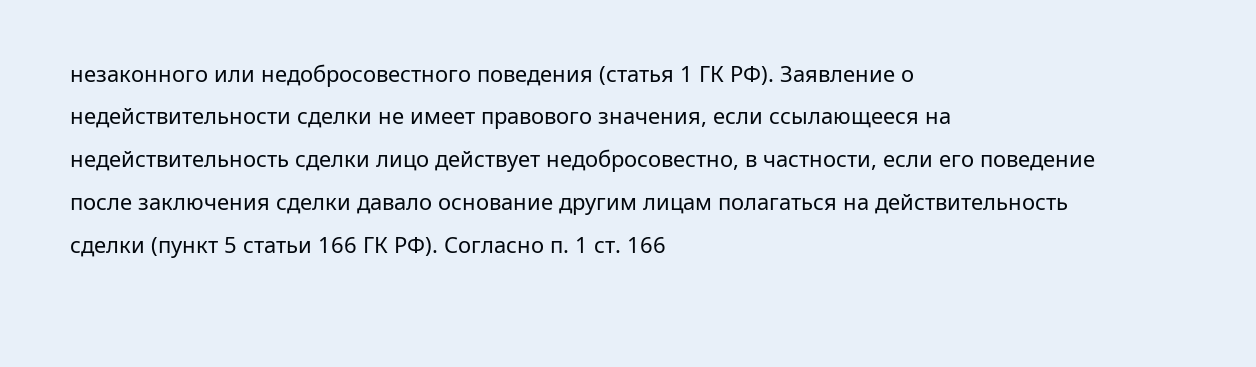незаконного или недобросовестного поведения (статья 1 ГК РФ). Заявление о недействительности сделки не имеет правового значения, если ссылающееся на недействительность сделки лицо действует недобросовестно, в частности, если его поведение после заключения сделки давало основание другим лицам полагаться на действительность сделки (пункт 5 статьи 166 ГК РФ). Согласно п. 1 ст. 166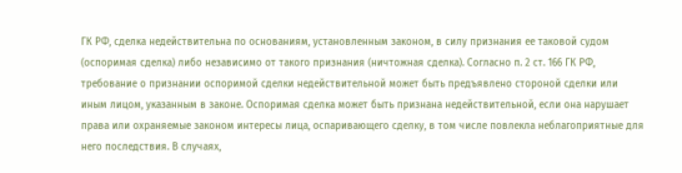ГК РФ, сделка недействительна по основаниям, установленным законом, в силу признания ее таковой судом (оспоримая сделка) либо независимо от такого признания (ничтожная сделка). Согласно п. 2 ст. 166 ГК РФ, требование о признании оспоримой сделки недействительной может быть предъявлено стороной сделки или иным лицом, указанным в законе. Оспоримая сделка может быть признана недействительной, если она нарушает права или охраняемые законом интересы лица, оспаривающего сделку, в том числе повлекла неблагоприятные для него последствия. В случаях,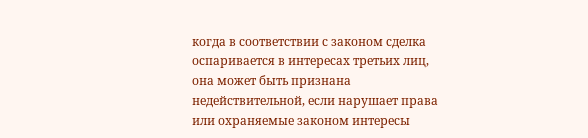когда в соответствии с законом сделка оспаривается в интересах третьих лиц, она может быть признана недействительной, если нарушает права или охраняемые законом интересы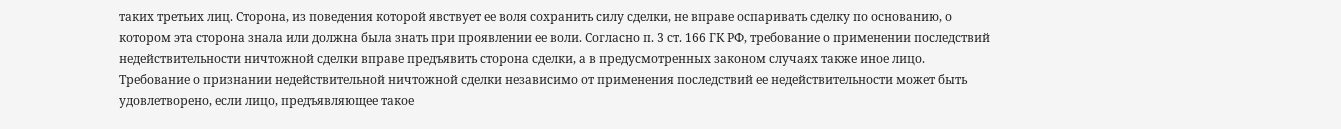таких третьих лиц. Сторона, из поведения которой явствует ее воля сохранить силу сделки, не вправе оспаривать сделку по основанию, о котором эта сторона знала или должна была знать при проявлении ее воли. Согласно п. 3 ст. 166 ГК РФ, требование о применении последствий недействительности ничтожной сделки вправе предъявить сторона сделки, а в предусмотренных законом случаях также иное лицо. Требование о признании недействительной ничтожной сделки независимо от применения последствий ее недействительности может быть удовлетворено, если лицо, предъявляющее такое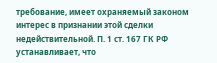требование, имеет охраняемый законом интерес в признании этой сделки недействительной. П. 1 ст. 167 ГК РФ устанавливает, что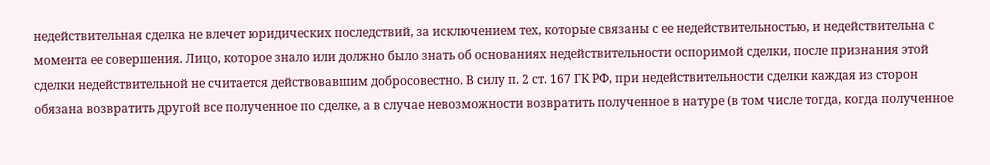недействительная сделка не влечет юридических последствий, за исключением тех, которые связаны с ее недействительностью, и недействительна с момента ее совершения. Лицо, которое знало или должно было знать об основаниях недействительности оспоримой сделки, после признания этой сделки недействительной не считается действовавшим добросовестно. В силу п. 2 ст. 167 ГК РФ, при недействительности сделки каждая из сторон обязана возвратить другой все полученное по сделке, а в случае невозможности возвратить полученное в натуре (в том числе тогда, когда полученное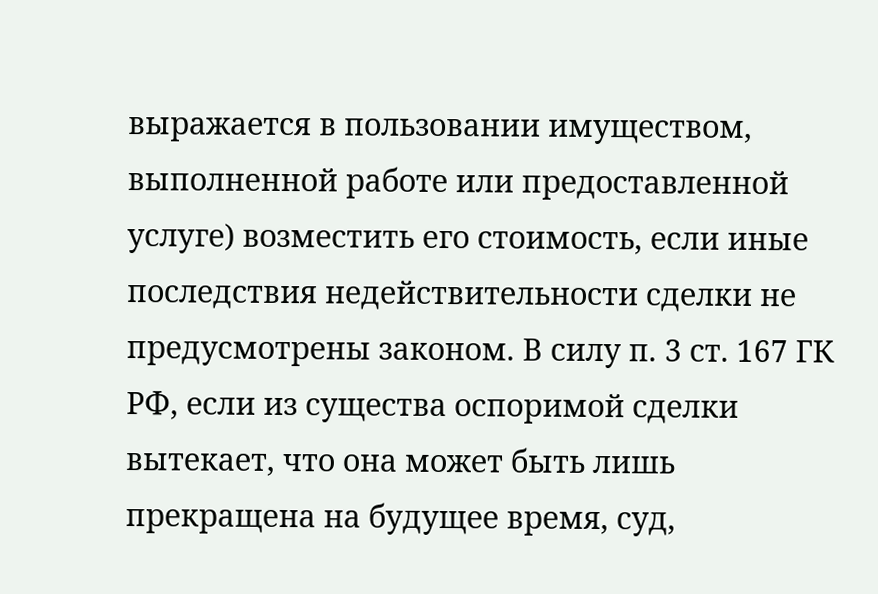выражается в пользовании имуществом, выполненной работе или предоставленной услуге) возместить его стоимость, если иные последствия недействительности сделки не предусмотрены законом. В силу п. 3 ст. 167 ГК РФ, если из существа оспоримой сделки вытекает, что она может быть лишь прекращена на будущее время, суд,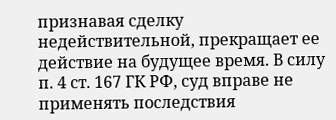признавая сделку недействительной, прекращает ее действие на будущее время. В силу п. 4 ст. 167 ГК РФ, суд вправе не применять последствия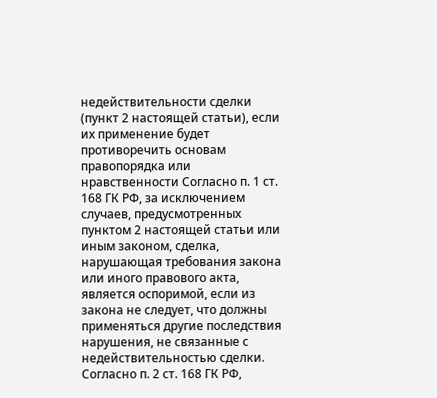недействительности сделки (пункт 2 настоящей статьи), если их применение будет противоречить основам правопорядка или нравственности Согласно п. 1 ст. 168 ГК РФ, за исключением случаев, предусмотренных пунктом 2 настоящей статьи или иным законом, сделка, нарушающая требования закона или иного правового акта, является оспоримой, если из закона не следует, что должны применяться другие последствия нарушения, не связанные с недействительностью сделки. Согласно п. 2 ст. 168 ГК РФ,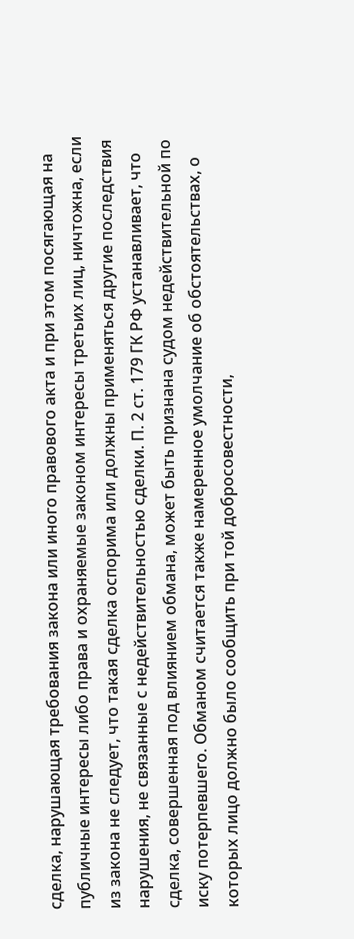сделка, нарушающая требования закона или иного правового акта и при этом посягающая на публичные интересы либо права и охраняемые законом интересы третьих лиц, ничтожна, если из закона не следует, что такая сделка оспорима или должны применяться другие последствия нарушения, не связанные с недействительностью сделки. П. 2 ст. 179 ГК РФ устанавливает, что сделка, совершенная под влиянием обмана, может быть признана судом недействительной по иску потерпевшего. Обманом считается также намеренное умолчание об обстоятельствах, о которых лицо должно было сообщить при той добросовестности,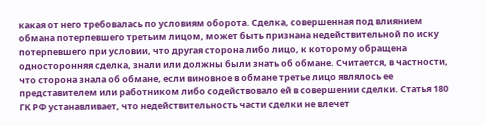какая от него требовалась по условиям оборота. Сделка, совершенная под влиянием обмана потерпевшего третьим лицом, может быть признана недействительной по иску потерпевшего при условии, что другая сторона либо лицо, к которому обращена односторонняя сделка, знали или должны были знать об обмане. Считается, в частности, что сторона знала об обмане, если виновное в обмане третье лицо являлось ее представителем или работником либо содействовало ей в совершении сделки. Статья 180 ГК РФ устанавливает, что недействительность части сделки не влечет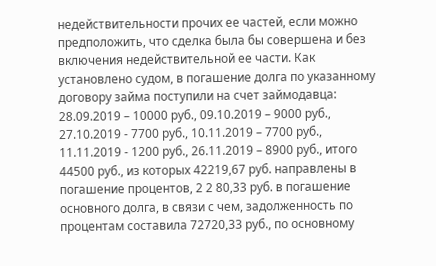недействительности прочих ее частей, если можно предположить, что сделка была бы совершена и без включения недействительной ее части. Как установлено судом, в погашение долга по указанному договору займа поступили на счет займодавца: 28.09.2019 – 10000 руб., 09.10.2019 – 9000 руб., 27.10.2019 - 7700 руб., 10.11.2019 – 7700 руб., 11.11.2019 - 1200 руб., 26.11.2019 – 8900 руб., итого 44500 руб., из которых 42219,67 руб. направлены в погашение процентов, 2 2 80,33 руб. в погашение основного долга, в связи с чем, задолженность по процентам составила 72720,33 руб., по основному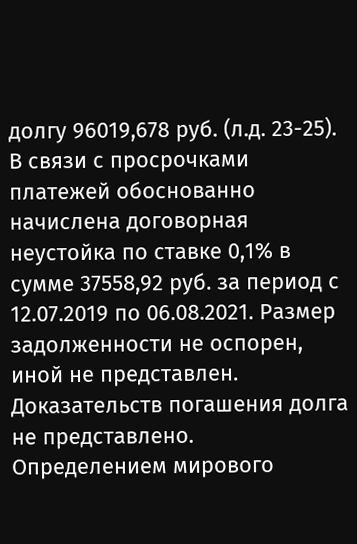долгу 96019,678 руб. (л.д. 23-25). В связи с просрочками платежей обоснованно начислена договорная неустойка по ставке 0,1% в сумме 37558,92 руб. за период с 12.07.2019 по 06.08.2021. Размер задолженности не оспорен, иной не представлен. Доказательств погашения долга не представлено. Определением мирового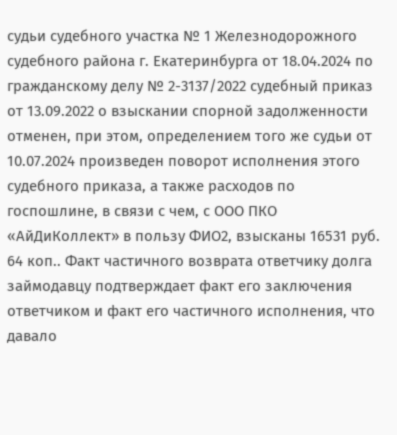судьи судебного участка № 1 Железнодорожного судебного района г. Екатеринбурга от 18.04.2024 по гражданскому делу № 2-3137/2022 судебный приказ от 13.09.2022 о взыскании спорной задолженности отменен, при этом, определением того же судьи от 10.07.2024 произведен поворот исполнения этого судебного приказа, а также расходов по госпошлине, в связи с чем, с ООО ПКО «АйДиКоллект» в пользу ФИО2, взысканы 16531 руб. 64 коп.. Факт частичного возврата ответчику долга займодавцу подтверждает факт его заключения ответчиком и факт его частичного исполнения, что давало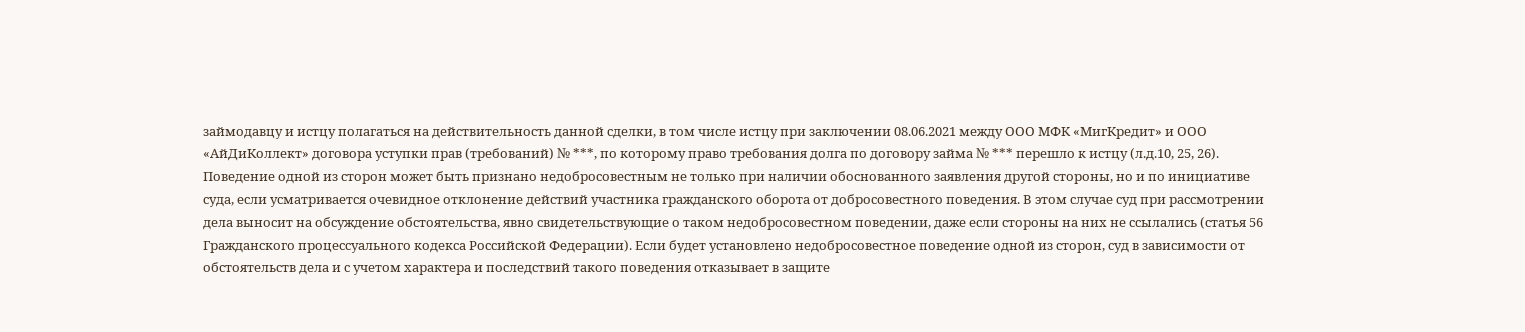займодавцу и истцу полагаться на действительность данной сделки, в том числе истцу при заключении 08.06.2021 между ООО МФК «МигКредит» и ООО «АйДиКоллект» договора уступки прав (требований) № ***, по которому право требования долга по договору займа № *** перешло к истцу (л.д.10, 25, 26). Поведение одной из сторон может быть признано недобросовестным не только при наличии обоснованного заявления другой стороны, но и по инициативе суда, если усматривается очевидное отклонение действий участника гражданского оборота от добросовестного поведения. В этом случае суд при рассмотрении дела выносит на обсуждение обстоятельства, явно свидетельствующие о таком недобросовестном поведении, даже если стороны на них не ссылались (статья 56 Гражданского процессуального кодекса Российской Федерации). Если будет установлено недобросовестное поведение одной из сторон, суд в зависимости от обстоятельств дела и с учетом характера и последствий такого поведения отказывает в защите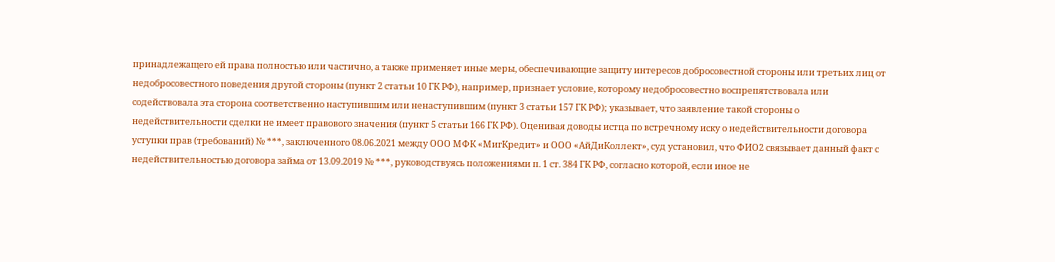принадлежащего ей права полностью или частично, а также применяет иные меры, обеспечивающие защиту интересов добросовестной стороны или третьих лиц от недобросовестного поведения другой стороны (пункт 2 статьи 10 ГК РФ), например, признает условие, которому недобросовестно воспрепятствовала или содействовала эта сторона соответственно наступившим или ненаступившим (пункт 3 статьи 157 ГК РФ); указывает, что заявление такой стороны о недействительности сделки не имеет правового значения (пункт 5 статьи 166 ГК РФ). Оценивая доводы истца по встречному иску о недействительности договора уступки прав (требований) № ***, заключенного 08.06.2021 между ООО МФК «МигКредит» и ООО «АйДиКоллект», суд установил, что ФИО2 связывает данный факт с недействительностью договора займа от 13.09.2019 № ***, руководствуясь положениями п. 1 ст. 384 ГК РФ, согласно которой, если иное не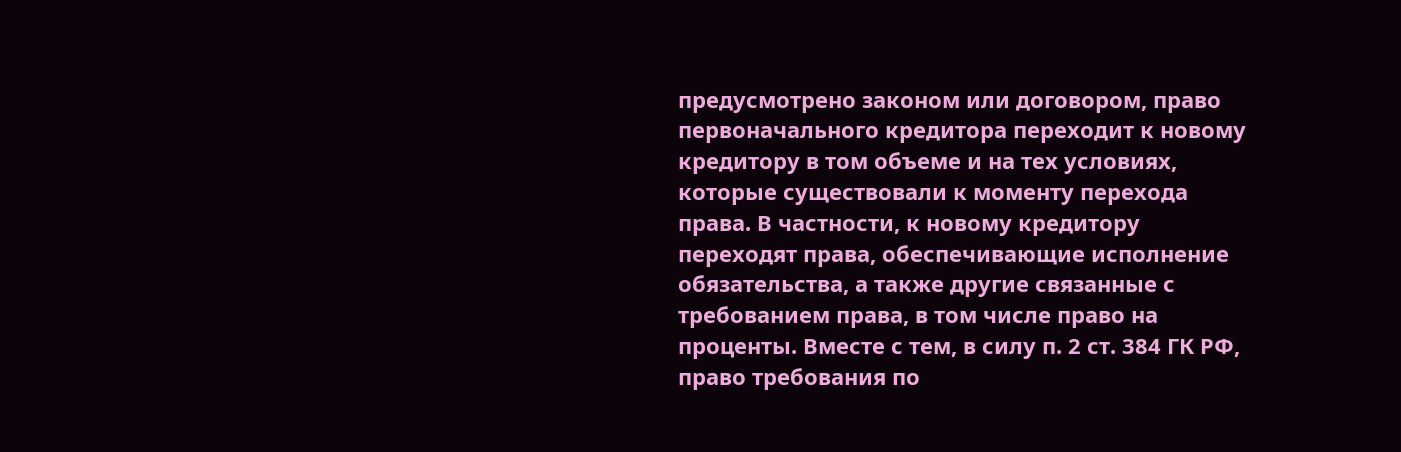предусмотрено законом или договором, право первоначального кредитора переходит к новому кредитору в том объеме и на тех условиях, которые существовали к моменту перехода права. В частности, к новому кредитору переходят права, обеспечивающие исполнение обязательства, а также другие связанные с требованием права, в том числе право на проценты. Вместе с тем, в силу п. 2 ст. 384 ГК РФ, право требования по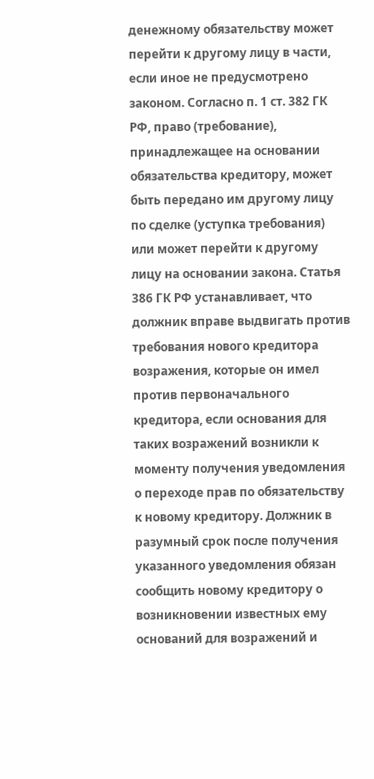денежному обязательству может перейти к другому лицу в части, если иное не предусмотрено законом. Согласно п. 1 ст. 382 ГК РФ, право (требование), принадлежащее на основании обязательства кредитору, может быть передано им другому лицу по сделке (уступка требования) или может перейти к другому лицу на основании закона. Статья 386 ГК РФ устанавливает, что должник вправе выдвигать против требования нового кредитора возражения, которые он имел против первоначального кредитора, если основания для таких возражений возникли к моменту получения уведомления о переходе прав по обязательству к новому кредитору. Должник в разумный срок после получения указанного уведомления обязан сообщить новому кредитору о возникновении известных ему оснований для возражений и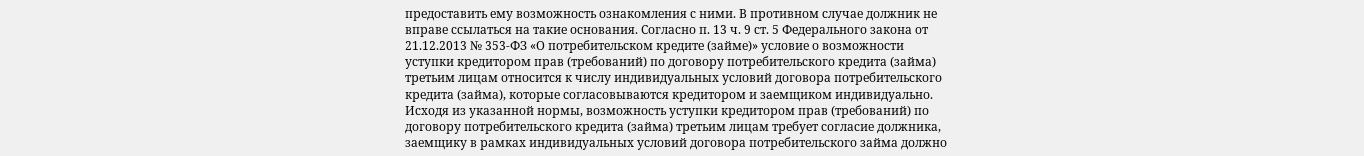предоставить ему возможность ознакомления с ними. В противном случае должник не вправе ссылаться на такие основания. Согласно п. 13 ч. 9 ст. 5 Федерального закона от 21.12.2013 № 353-ФЗ «О потребительском кредите (займе)» условие о возможности уступки кредитором прав (требований) по договору потребительского кредита (займа) третьим лицам относится к числу индивидуальных условий договора потребительского кредита (займа), которые согласовываются кредитором и заемщиком индивидуально. Исходя из указанной нормы, возможность уступки кредитором прав (требований) по договору потребительского кредита (займа) третьим лицам требует согласие должника, заемщику в рамках индивидуальных условий договора потребительского займа должно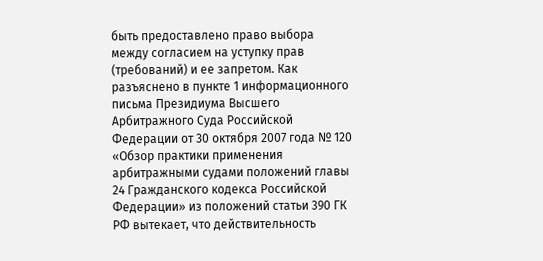быть предоставлено право выбора между согласием на уступку прав (требований) и ее запретом. Как разъяснено в пункте 1 информационного письма Президиума Высшего Арбитражного Суда Российской Федерации от 30 октября 2007 года № 120 «Обзор практики применения арбитражными судами положений главы 24 Гражданского кодекса Российской Федерации» из положений статьи 390 ГК РФ вытекает, что действительность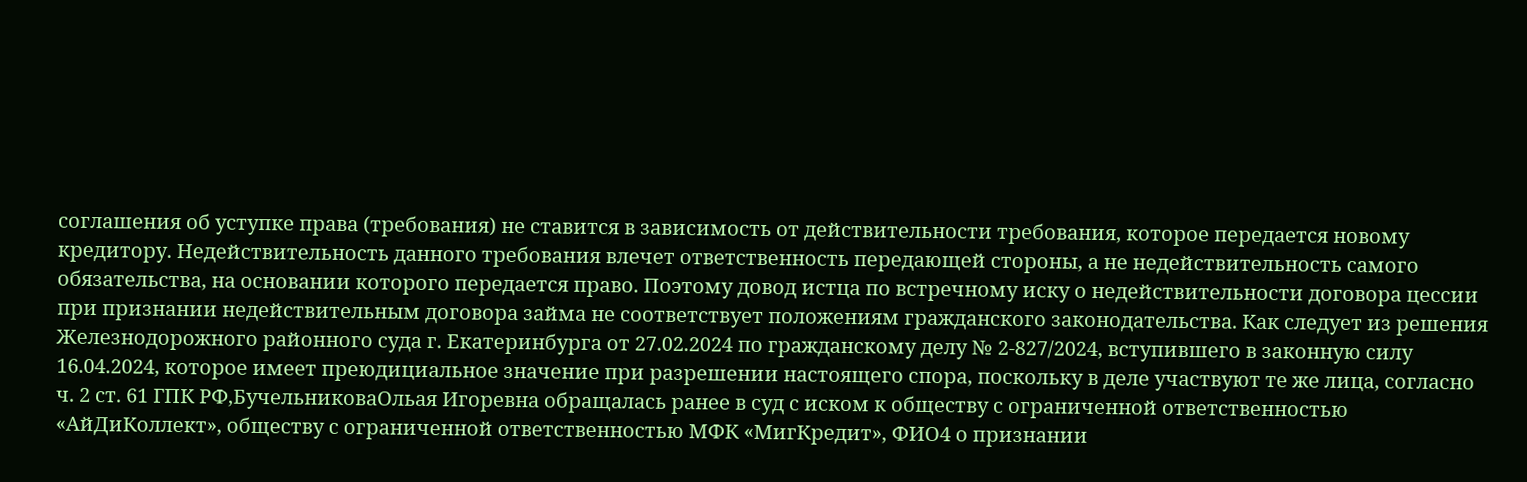соглашения об уступке права (требования) не ставится в зависимость от действительности требования, которое передается новому кредитору. Недействительность данного требования влечет ответственность передающей стороны, а не недействительность самого обязательства, на основании которого передается право. Поэтому довод истца по встречному иску о недействительности договора цессии при признании недействительным договора займа не соответствует положениям гражданского законодательства. Как следует из решения Железнодорожного районного суда г. Екатеринбурга от 27.02.2024 по гражданскому делу № 2-827/2024, вступившего в законную силу 16.04.2024, которое имеет преюдициальное значение при разрешении настоящего спора, поскольку в деле участвуют те же лица, согласно ч. 2 ст. 61 ГПК РФ,БучельниковаОльая Игоревна обращалась ранее в суд с иском к обществу с ограниченной ответственностью «АйДиКоллект», обществу с ограниченной ответственностью МФК «МигКредит», ФИО4 о признании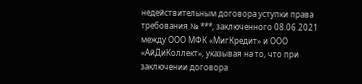недействительным договора уступки права требования № ***, заключенного 08.06.2021 между ООО МФК «МигКредит» и ООО «АйДиКоллект», указывая на то, что при заключении договора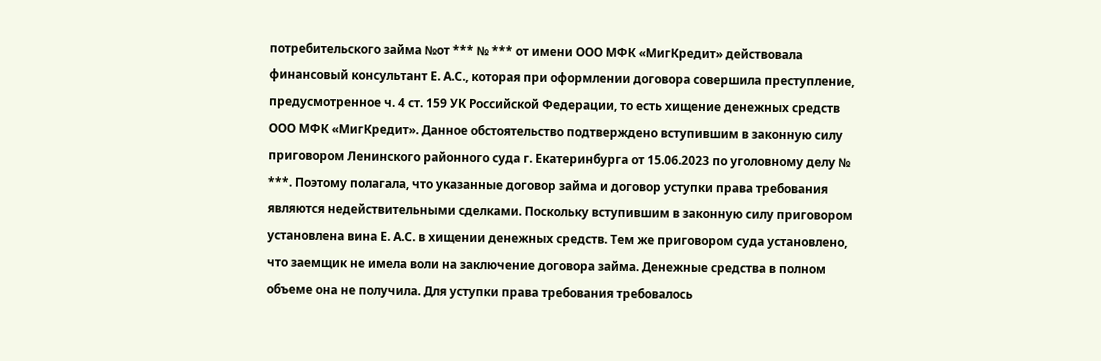потребительского займа №от *** № *** от имени ООО МФК «МигКредит» действовала финансовый консультант Е. А.С., которая при оформлении договора совершила преступление, предусмотренное ч. 4 ст. 159 УК Российской Федерации, то есть хищение денежных средств ООО МФК «МигКредит». Данное обстоятельство подтверждено вступившим в законную силу приговором Ленинского районного суда г. Екатеринбурга от 15.06.2023 по уголовному делу № ***. Поэтому полагала, что указанные договор займа и договор уступки права требования являются недействительными сделками. Поскольку вступившим в законную силу приговором установлена вина Е. А.С. в хищении денежных средств. Тем же приговором суда установлено, что заемщик не имела воли на заключение договора займа. Денежные средства в полном объеме она не получила. Для уступки права требования требовалось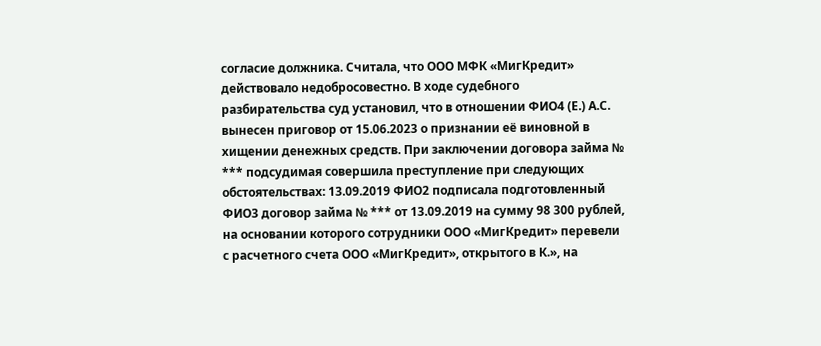согласие должника. Считала, что ООО МФК «МигКредит» действовало недобросовестно. В ходе судебного разбирательства суд установил, что в отношении ФИО4 (Е.) А.С. вынесен приговор от 15.06.2023 о признании её виновной в хищении денежных средств. При заключении договора займа № *** подсудимая совершила преступление при следующих обстоятельствах: 13.09.2019 ФИО2 подписала подготовленный ФИО3 договор займа № *** от 13.09.2019 на сумму 98 300 рублей, на основании которого сотрудники ООО «МигКредит» перевели с расчетного счета ООО «МигКредит», открытого в К.», на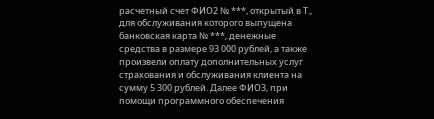расчетный счет ФИО2 № ***, открытый в Т., для обслуживания которого выпущена банковская карта № ***, денежные средства в размере 93 000 рублей, а также произвели оплату дополнительных услуг страхования и обслуживания клиента на сумму 5 300 рублей. Далее ФИО3, при помощи программного обеспечения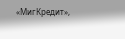«МигКредит»,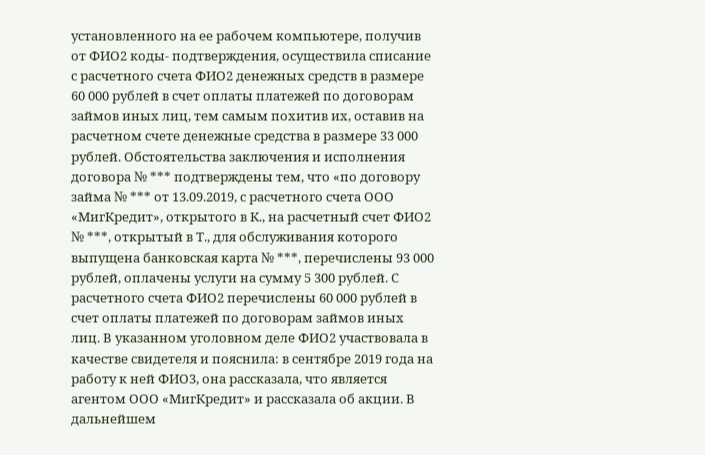установленного на ее рабочем компьютере, получив от ФИО2 коды- подтверждения, осуществила списание с расчетного счета ФИО2 денежных средств в размере 60 000 рублей в счет оплаты платежей по договорам займов иных лиц, тем самым похитив их, оставив на расчетном счете денежные средства в размере 33 000 рублей. Обстоятельства заключения и исполнения договора № *** подтверждены тем, что «по договору займа № *** от 13.09.2019, с расчетного счета ООО «МигКредит», открытого в К., на расчетный счет ФИО2 № ***, открытый в Т., для обслуживания которого выпущена банковская карта № ***, перечислены 93 000 рублей, оплачены услуги на сумму 5 300 рублей. С расчетного счета ФИО2 перечислены 60 000 рублей в счет оплаты платежей по договорам займов иных лиц. В указанном уголовном деле ФИО2 участвовала в качестве свидетеля и пояснила: в сентябре 2019 года на работу к ней ФИО3, она рассказала, что является агентом ООО «МигКредит» и рассказала об акции. В дальнейшем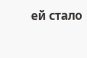ей стало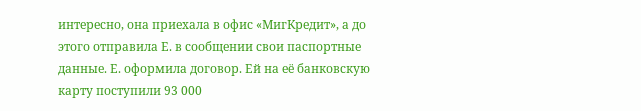интересно, она приехала в офис «МигКредит», а до этого отправила Е. в сообщении свои паспортные данные. Е. оформила договор. Ей на её банковскую карту поступили 93 000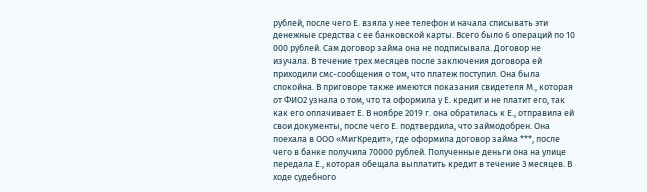рублей, после чего Е. взяла у нее телефон и начала списывать эти денежные средства с ее банковской карты. Всего было 6 операций по 10 000 рублей. Сам договор займа она не подписывала. Договор не изучала. В течение трех месяцев после заключения договора ей приходили смс-сообщения о том, что платеж поступил. Она была спокойна. В приговоре также имеются показания свидетеля М., которая от ФИО2 узнала о том, что та оформила у Е. кредит и не платит его, так как его оплачивает Е. В ноябре 2019 г. она обратилась к Е., отправила ей свои документы, после чего Е. подтвердила, что займодобрен. Она поехала в ООО «МигКредит», где оформила договор займа ***, после чего в банке получила 70000 рублей. Полученные деньги она на улице передала Е., которая обещала выплатить кредит в течение 3 месяцев. В ходе судебного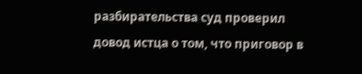разбирательства суд проверил довод истца о том, что приговор в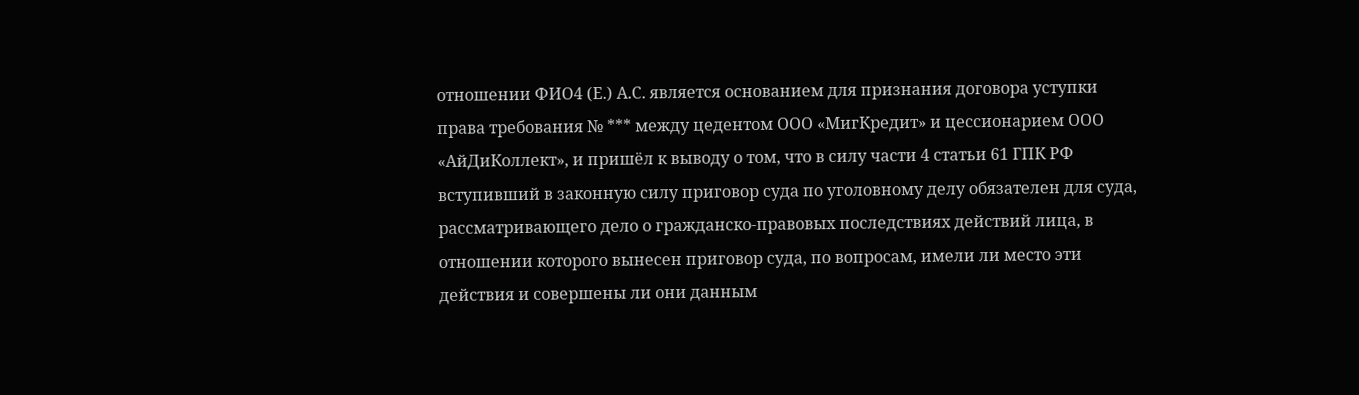отношении ФИО4 (Е.) А.С. является основанием для признания договора уступки права требования № *** между цедентом ООО «МигКредит» и цессионарием ООО «АйДиКоллект», и пришёл к выводу о том, что в силу части 4 статьи 61 ГПК РФ вступивший в законную силу приговор суда по уголовному делу обязателен для суда, рассматривающего дело о гражданско-правовых последствиях действий лица, в отношении которого вынесен приговор суда, по вопросам, имели ли место эти действия и совершены ли они данным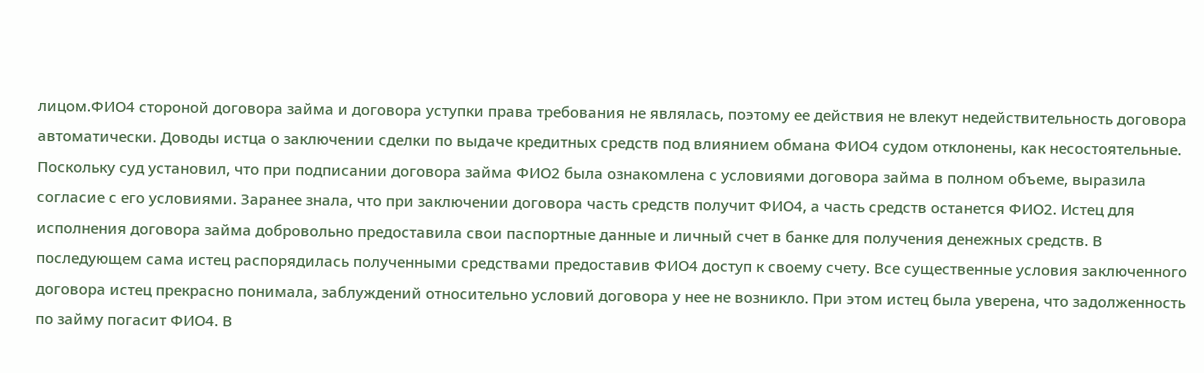лицом.ФИО4 стороной договора займа и договора уступки права требования не являлась, поэтому ее действия не влекут недействительность договора автоматически. Доводы истца о заключении сделки по выдаче кредитных средств под влиянием обмана ФИО4 судом отклонены, как несостоятельные. Поскольку суд установил, что при подписании договора займа ФИО2 была ознакомлена с условиями договора займа в полном объеме, выразила согласие с его условиями. Заранее знала, что при заключении договора часть средств получит ФИО4, а часть средств останется ФИО2. Истец для исполнения договора займа добровольно предоставила свои паспортные данные и личный счет в банке для получения денежных средств. В последующем сама истец распорядилась полученными средствами предоставив ФИО4 доступ к своему счету. Все существенные условия заключенного договора истец прекрасно понимала, заблуждений относительно условий договора у нее не возникло. При этом истец была уверена, что задолженность по займу погасит ФИО4. В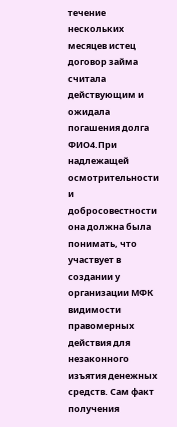течение нескольких месяцев истец договор займа считала действующим и ожидала погашения долга ФИО4.При надлежащей осмотрительности и добросовестности она должна была понимать, что участвует в создании у организации МФК видимости правомерных действия для незаконного изъятия денежных средств. Сам факт получения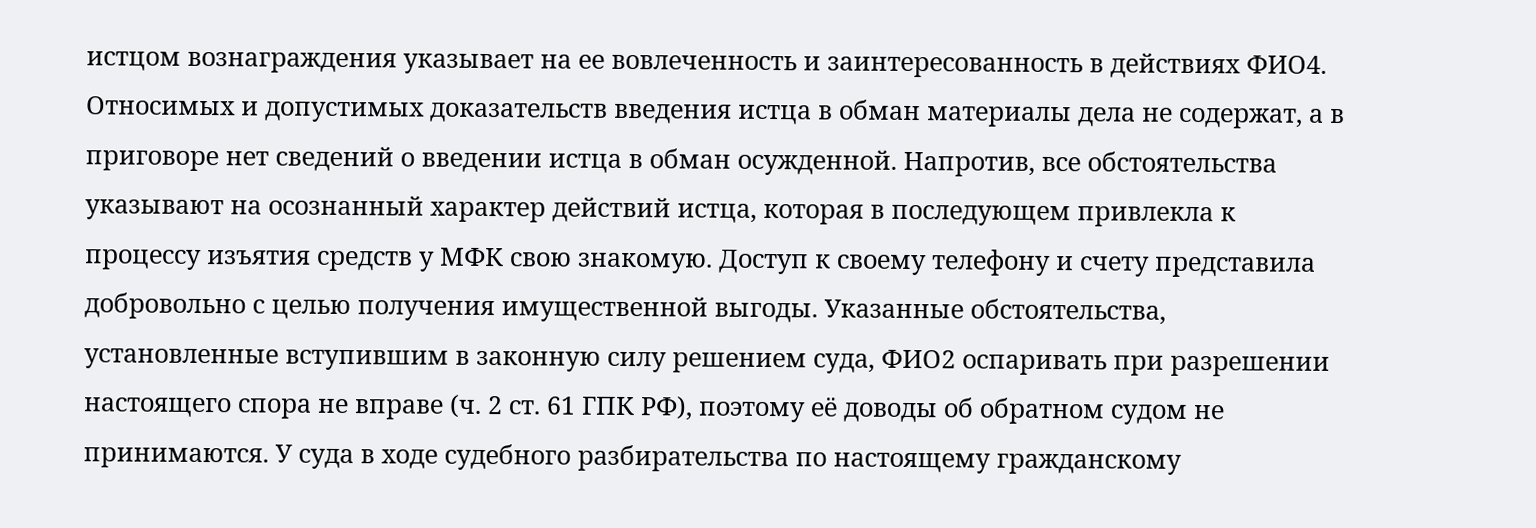истцом вознаграждения указывает на ее вовлеченность и заинтересованность в действиях ФИО4. Относимых и допустимых доказательств введения истца в обман материалы дела не содержат, а в приговоре нет сведений о введении истца в обман осужденной. Напротив, все обстоятельства указывают на осознанный характер действий истца, которая в последующем привлекла к процессу изъятия средств у МФК свою знакомую. Доступ к своему телефону и счету представила добровольно с целью получения имущественной выгоды. Указанные обстоятельства, установленные вступившим в законную силу решением суда, ФИО2 оспаривать при разрешении настоящего спора не вправе (ч. 2 ст. 61 ГПК РФ), поэтому её доводы об обратном судом не принимаются. У суда в ходе судебного разбирательства по настоящему гражданскому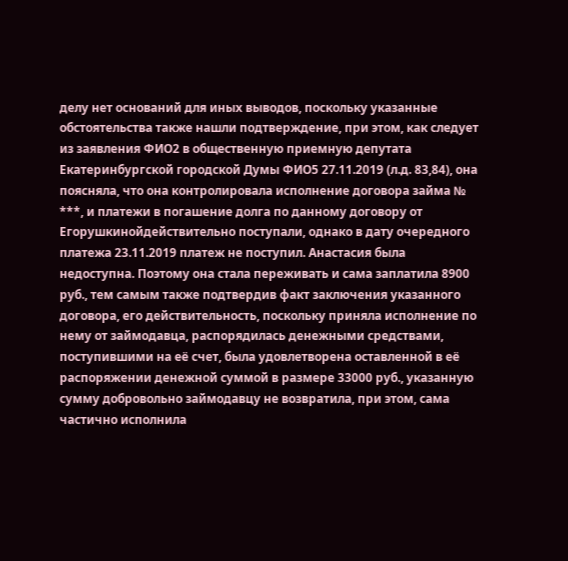делу нет оснований для иных выводов, поскольку указанные обстоятельства также нашли подтверждение, при этом, как следует из заявления ФИО2 в общественную приемную депутата Екатеринбургской городской Думы ФИО5 27.11.2019 (л.д. 83,84), она поясняла, что она контролировала исполнение договора займа № ***, и платежи в погашение долга по данному договору от Егорушкинойдействительно поступали, однако в дату очередного платежа 23.11.2019 платеж не поступил. Анастасия была недоступна. Поэтому она стала переживать и сама заплатила 8900 руб., тем самым также подтвердив факт заключения указанного договора, его действительность, поскольку приняла исполнение по нему от займодавца, распорядилась денежными средствами, поступившими на её счет, была удовлетворена оставленной в её распоряжении денежной суммой в размере 33000 руб., указанную сумму добровольно займодавцу не возвратила, при этом, сама частично исполнила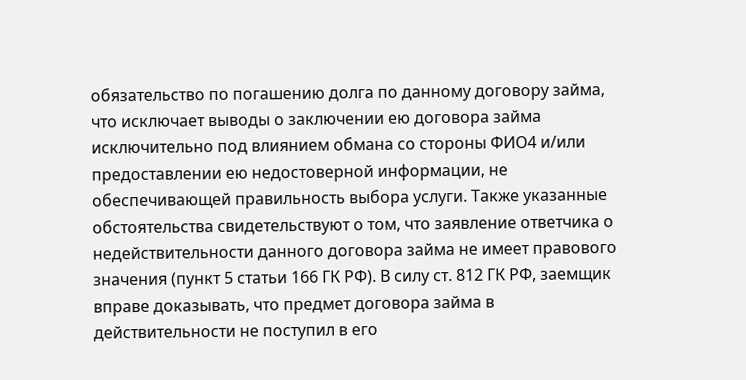обязательство по погашению долга по данному договору займа, что исключает выводы о заключении ею договора займа исключительно под влиянием обмана со стороны ФИО4 и/или предоставлении ею недостоверной информации, не обеспечивающей правильность выбора услуги. Также указанные обстоятельства свидетельствуют о том, что заявление ответчика о недействительности данного договора займа не имеет правового значения (пункт 5 статьи 166 ГК РФ). В силу ст. 812 ГК РФ, заемщик вправе доказывать, что предмет договора займа в действительности не поступил в его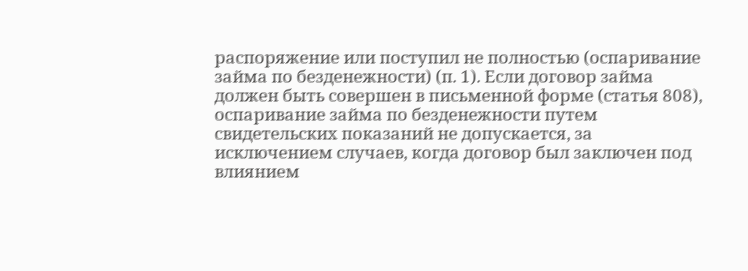распоряжение или поступил не полностью (оспаривание займа по безденежности) (п. 1). Если договор займа должен быть совершен в письменной форме (статья 808), оспаривание займа по безденежности путем свидетельских показаний не допускается, за исключением случаев, когда договор был заключен под влиянием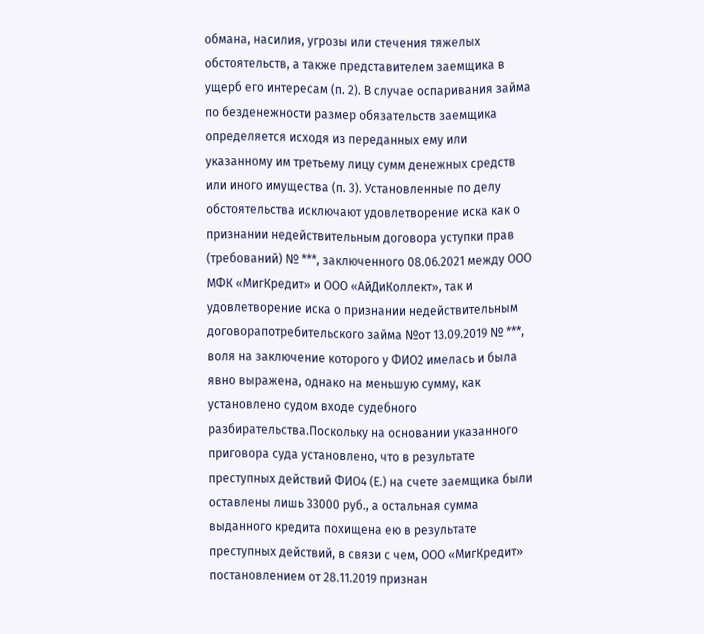обмана, насилия, угрозы или стечения тяжелых обстоятельств, а также представителем заемщика в ущерб его интересам (п. 2). В случае оспаривания займа по безденежности размер обязательств заемщика определяется исходя из переданных ему или указанному им третьему лицу сумм денежных средств или иного имущества (п. 3). Установленные по делу обстоятельства исключают удовлетворение иска как о признании недействительным договора уступки прав (требований) № ***, заключенного 08.06.2021 между ООО МФК «МигКредит» и ООО «АйДиКоллект», так и удовлетворение иска о признании недействительным договорапотребительского займа №от 13.09.2019 № ***, воля на заключение которого у ФИО2 имелась и была явно выражена, однако на меньшую сумму, как установлено судом входе судебного разбирательства.Поскольку на основании указанного приговора суда установлено, что в результате преступных действий ФИО4 (Е.) на счете заемщика были оставлены лишь 33000 руб., а остальная сумма выданного кредита похищена ею в результате преступных действий, в связи с чем, ООО «МигКредит» постановлением от 28.11.2019 признан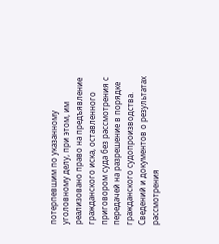потерпевшим по указанному уголовному делу, при этом, им реализовано право на предъявление гражданского иска, оставленного приговором суда без рассмотрения с передачей на разрешение в порядке гражданского судопроизводства. Сведений и документов о результатах рассмотрения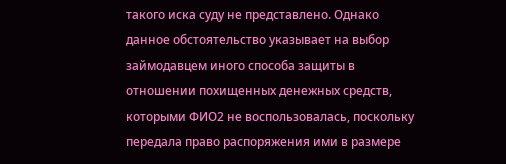такого иска суду не представлено. Однако данное обстоятельство указывает на выбор займодавцем иного способа защиты в отношении похищенных денежных средств, которыми ФИО2 не воспользовалась, поскольку передала право распоряжения ими в размере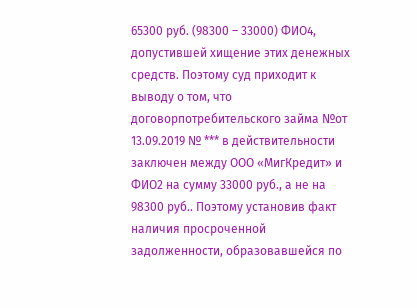65300 руб. (98300 – 33000) ФИО4, допустившей хищение этих денежных средств. Поэтому суд приходит к выводу о том, что договорпотребительского займа №от 13.09.2019 № *** в действительности заключен между ООО «МигКредит» и ФИО2 на сумму 33000 руб., а не на 98300 руб.. Поэтому установив факт наличия просроченной задолженности, образовавшейся по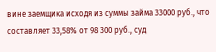вине заемщика исходя из суммы займа 33000 руб., что составляет 33,58% от 98 300 руб., суд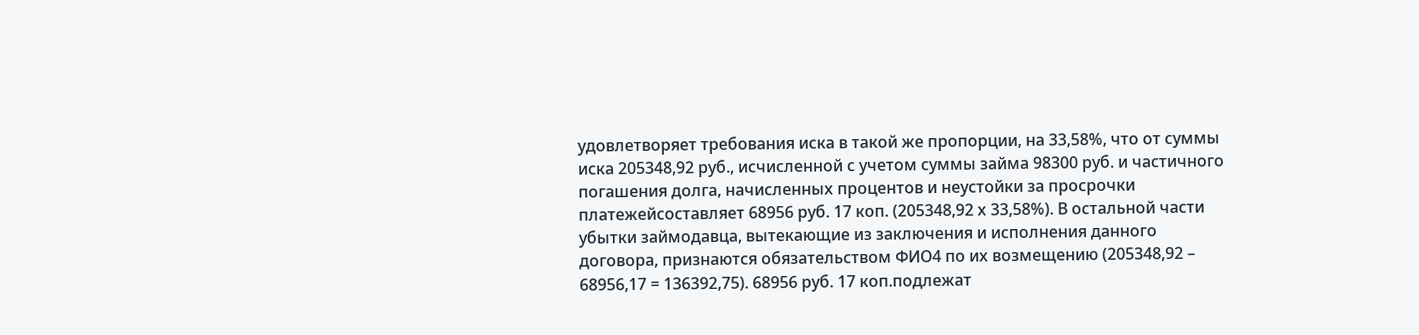удовлетворяет требования иска в такой же пропорции, на 33,58%, что от суммы иска 205348,92 руб., исчисленной с учетом суммы займа 98300 руб. и частичного погашения долга, начисленных процентов и неустойки за просрочки платежейсоставляет 68956 руб. 17 коп. (205348,92 х 33,58%). В остальной части убытки займодавца, вытекающие из заключения и исполнения данного договора, признаются обязательством ФИО4 по их возмещению (205348,92 – 68956,17 = 136392,75). 68956 руб. 17 коп.подлежат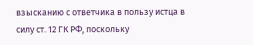взысканию с ответчика в пользу истца в силу ст. 12 ГК РФ, поскольку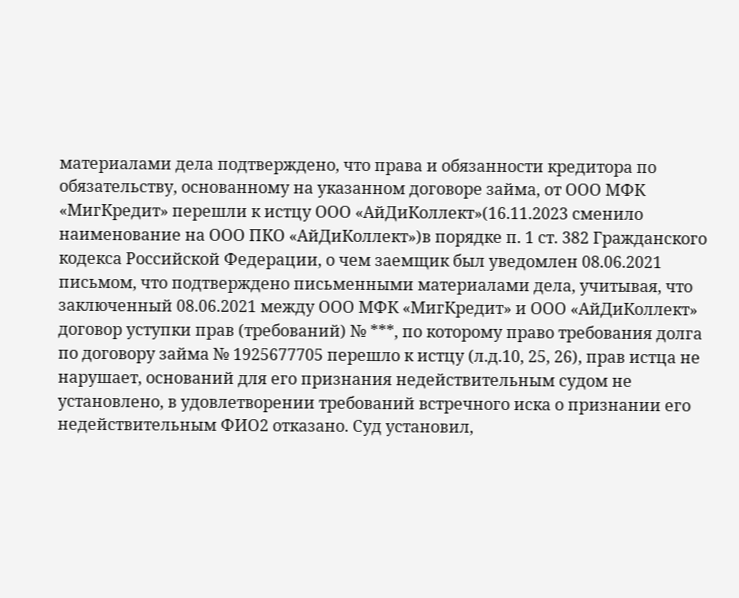материалами дела подтверждено, что права и обязанности кредитора по обязательству, основанному на указанном договоре займа, от ООО МФК «МигКредит» перешли к истцу ООО «АйДиКоллект»(16.11.2023 сменило наименование на ООО ПКО «АйДиКоллект»)в порядке п. 1 ст. 382 Гражданского кодекса Российской Федерации, о чем заемщик был уведомлен 08.06.2021 письмом, что подтверждено письменными материалами дела, учитывая, что заключенный 08.06.2021 между ООО МФК «МигКредит» и ООО «АйДиКоллект» договор уступки прав (требований) № ***, по которому право требования долга по договору займа № 1925677705 перешло к истцу (л.д.10, 25, 26), прав истца не нарушает, оснований для его признания недействительным судом не установлено, в удовлетворении требований встречного иска о признании его недействительным ФИО2 отказано. Суд установил,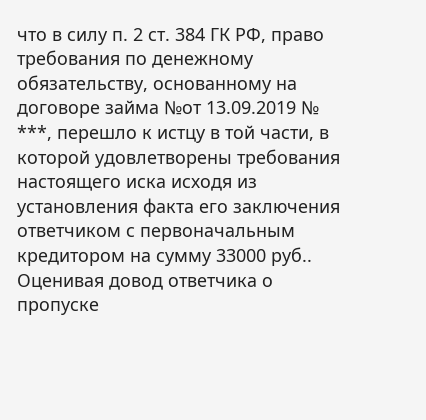что в силу п. 2 ст. 384 ГК РФ, право требования по денежному обязательству, основанному на договоре займа №от 13.09.2019 № ***, перешло к истцу в той части, в которой удовлетворены требования настоящего иска исходя из установления факта его заключения ответчиком с первоначальным кредитором на сумму 33000 руб.. Оценивая довод ответчика о пропуске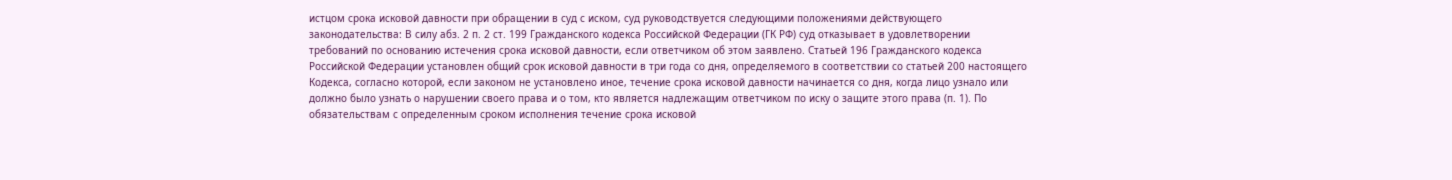истцом срока исковой давности при обращении в суд с иском, суд руководствуется следующими положениями действующего законодательства: В силу абз. 2 п. 2 ст. 199 Гражданского кодекса Российской Федерации (ГК РФ) суд отказывает в удовлетворении требований по основанию истечения срока исковой давности, если ответчиком об этом заявлено. Статьей 196 Гражданского кодекса Российской Федерации установлен общий срок исковой давности в три года со дня, определяемого в соответствии со статьей 200 настоящего Кодекса, согласно которой, если законом не установлено иное, течение срока исковой давности начинается со дня, когда лицо узнало или должно было узнать о нарушении своего права и о том, кто является надлежащим ответчиком по иску о защите этого права (п. 1). По обязательствам с определенным сроком исполнения течение срока исковой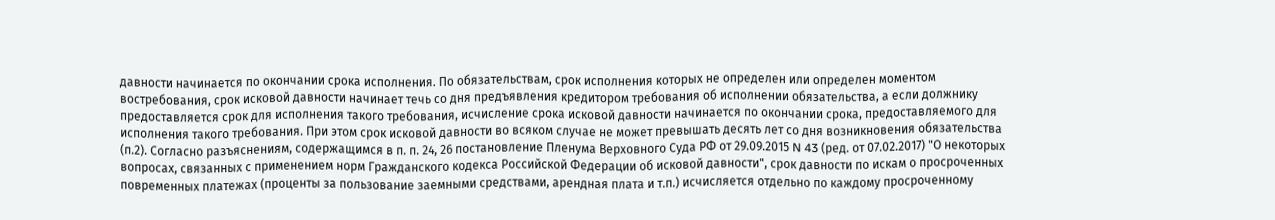давности начинается по окончании срока исполнения. По обязательствам, срок исполнения которых не определен или определен моментом востребования, срок исковой давности начинает течь со дня предъявления кредитором требования об исполнении обязательства, а если должнику предоставляется срок для исполнения такого требования, исчисление срока исковой давности начинается по окончании срока, предоставляемого для исполнения такого требования. При этом срок исковой давности во всяком случае не может превышать десять лет со дня возникновения обязательства (п.2). Согласно разъяснениям, содержащимся в п. п. 24, 26 постановление Пленума Верховного Суда РФ от 29.09.2015 N 43 (ред. от 07.02.2017) "О некоторых вопросах, связанных с применением норм Гражданского кодекса Российской Федерации об исковой давности", срок давности по искам о просроченных повременных платежах (проценты за пользование заемными средствами, арендная плата и т.п.) исчисляется отдельно по каждому просроченному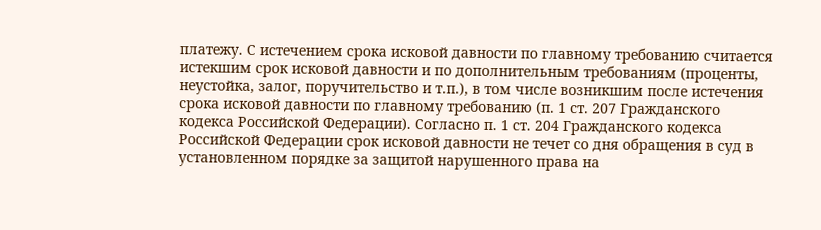платежу. С истечением срока исковой давности по главному требованию считается истекшим срок исковой давности и по дополнительным требованиям (проценты, неустойка, залог, поручительство и т.п.), в том числе возникшим после истечения срока исковой давности по главному требованию (п. 1 ст. 207 Гражданского кодекса Российской Федерации). Согласно п. 1 ст. 204 Гражданского кодекса Российской Федерации срок исковой давности не течет со дня обращения в суд в установленном порядке за защитой нарушенного права на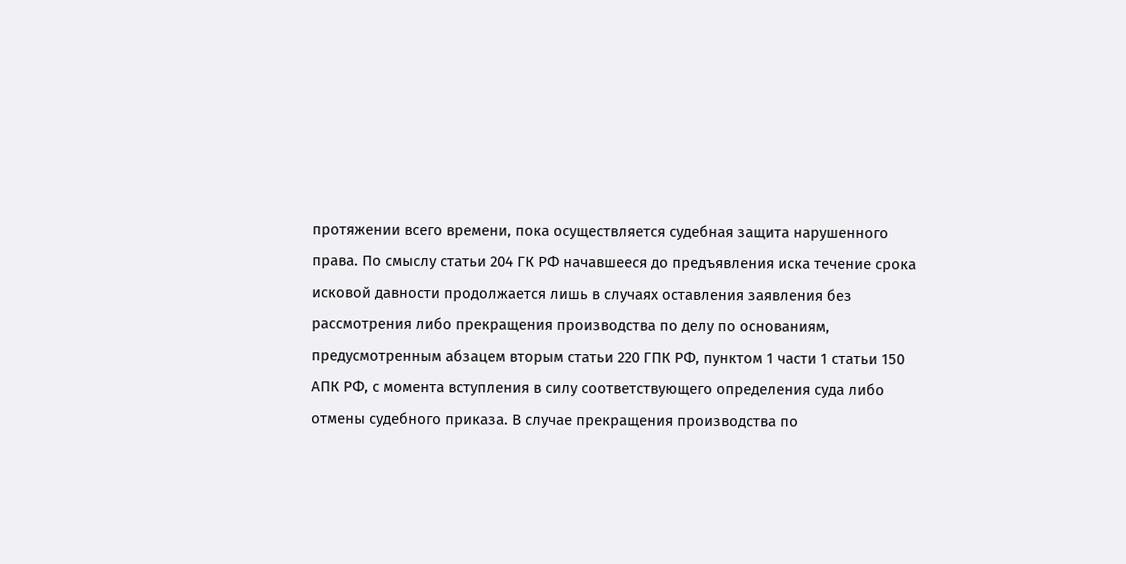протяжении всего времени, пока осуществляется судебная защита нарушенного права. По смыслу статьи 204 ГК РФ начавшееся до предъявления иска течение срока исковой давности продолжается лишь в случаях оставления заявления без рассмотрения либо прекращения производства по делу по основаниям, предусмотренным абзацем вторым статьи 220 ГПК РФ, пунктом 1 части 1 статьи 150 АПК РФ, с момента вступления в силу соответствующего определения суда либо отмены судебного приказа. В случае прекращения производства по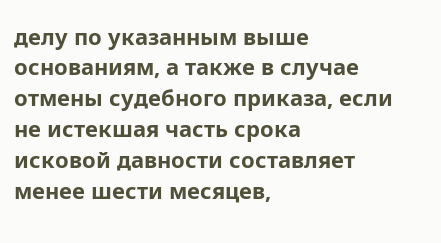делу по указанным выше основаниям, а также в случае отмены судебного приказа, если не истекшая часть срока исковой давности составляет менее шести месяцев,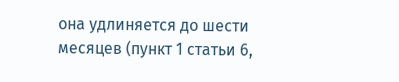она удлиняется до шести месяцев (пункт 1 статьи 6,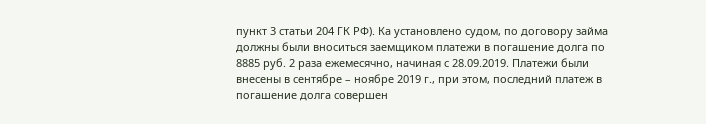пункт 3 статьи 204 ГК РФ). Ка установлено судом, по договору займа должны были вноситься заемщиком платежи в погашение долга по 8885 руб. 2 раза ежемесячно, начиная с 28.09.2019. Платежи были внесены в сентябре – ноябре 2019 г., при этом, последний платеж в погашение долга совершен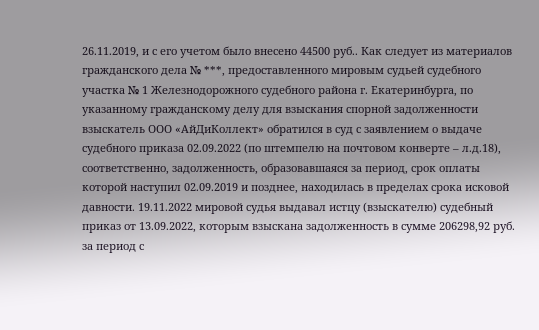26.11.2019, и с его учетом было внесено 44500 руб.. Как следует из материалов гражданского дела № ***, предоставленного мировым судьей судебного участка № 1 Железнодорожного судебного района г. Екатеринбурга, по указанному гражданскому делу для взыскания спорной задолженности взыскатель ООО «АйДиКоллект» обратился в суд с заявлением о выдаче судебного приказа 02.09.2022 (по штемпелю на почтовом конверте – л.д.18), соответственно, задолженность, образовавшаяся за период, срок оплаты которой наступил 02.09.2019 и позднее, находилась в пределах срока исковой давности. 19.11.2022 мировой судья выдавал истцу (взыскателю) судебный приказ от 13.09.2022, которым взыскана задолженность в сумме 206298,92 руб. за период с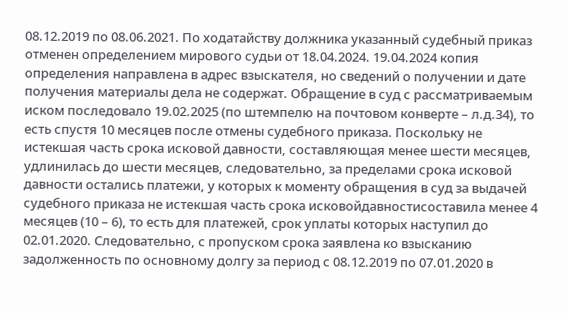08.12.2019 по 08.06.2021. По ходатайству должника указанный судебный приказ отменен определением мирового судьи от 18.04.2024. 19.04.2024 копия определения направлена в адрес взыскателя, но сведений о получении и дате получения материалы дела не содержат. Обращение в суд с рассматриваемым иском последовало 19.02.2025 (по штемпелю на почтовом конверте – л.д.34), то есть спустя 10 месяцев после отмены судебного приказа. Поскольку не истекшая часть срока исковой давности, составляющая менее шести месяцев, удлинилась до шести месяцев, следовательно, за пределами срока исковой давности остались платежи, у которых к моменту обращения в суд за выдачей судебного приказа не истекшая часть срока исковойдавностисоставила менее 4 месяцев (10 – 6), то есть для платежей, срок уплаты которых наступил до 02.01.2020. Следовательно, с пропуском срока заявлена ко взысканию задолженность по основному долгу за период с 08.12.2019 по 07.01.2020 в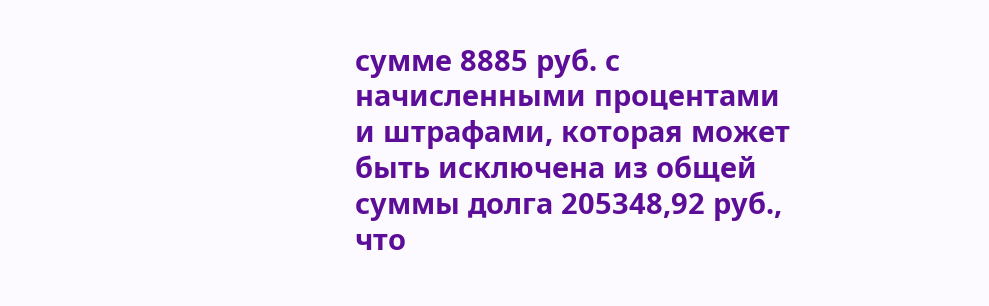сумме 8885 руб. с начисленными процентами и штрафами, которая может быть исключена из общей суммы долга 205348,92 руб., что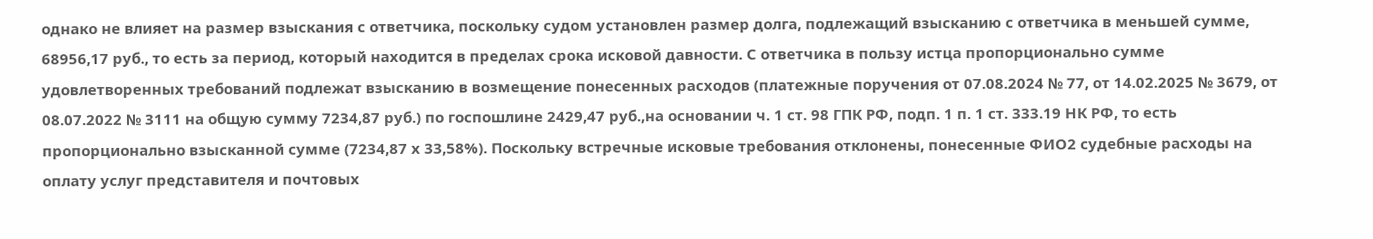однако не влияет на размер взыскания с ответчика, поскольку судом установлен размер долга, подлежащий взысканию с ответчика в меньшей сумме, 68956,17 руб., то есть за период, который находится в пределах срока исковой давности. С ответчика в пользу истца пропорционально сумме удовлетворенных требований подлежат взысканию в возмещение понесенных расходов (платежные поручения от 07.08.2024 № 77, от 14.02.2025 № 3679, от 08.07.2022 № 3111 на общую сумму 7234,87 руб.) по госпошлине 2429,47 руб.,на основании ч. 1 ст. 98 ГПК РФ, подп. 1 п. 1 ст. 333.19 НК РФ, то есть пропорционально взысканной сумме (7234,87 х 33,58%). Поскольку встречные исковые требования отклонены, понесенные ФИО2 судебные расходы на оплату услуг представителя и почтовых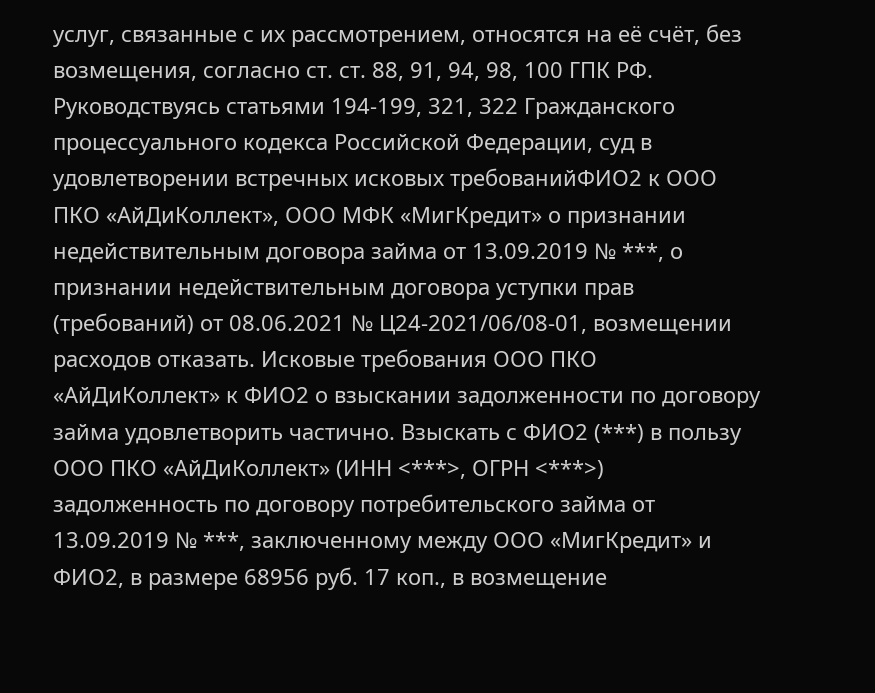услуг, связанные с их рассмотрением, относятся на её счёт, без возмещения, согласно ст. ст. 88, 91, 94, 98, 100 ГПК РФ. Руководствуясь статьями 194-199, 321, 322 Гражданского процессуального кодекса Российской Федерации, суд в удовлетворении встречных исковых требованийФИО2 к ООО ПКО «АйДиКоллект», ООО МФК «МигКредит» о признании недействительным договора займа от 13.09.2019 № ***, о признании недействительным договора уступки прав (требований) от 08.06.2021 № Ц24-2021/06/08-01, возмещении расходов отказать. Исковые требования ООО ПКО «АйДиКоллект» к ФИО2 о взыскании задолженности по договору займа удовлетворить частично. Взыскать с ФИО2 (***) в пользу ООО ПКО «АйДиКоллект» (ИНН <***>, ОГРН <***>) задолженность по договору потребительского займа от 13.09.2019 № ***, заключенному между ООО «МигКредит» и ФИО2, в размере 68956 руб. 17 коп., в возмещение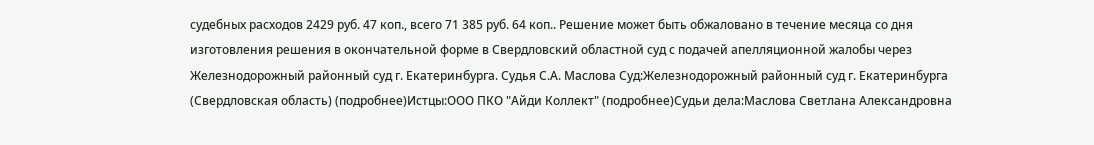судебных расходов 2429 руб. 47 коп., всего 71 385 руб. 64 коп.. Решение может быть обжаловано в течение месяца со дня изготовления решения в окончательной форме в Свердловский областной суд с подачей апелляционной жалобы через Железнодорожный районный суд г. Екатеринбурга. Судья С.А. Маслова Суд:Железнодорожный районный суд г. Екатеринбурга (Свердловская область) (подробнее)Истцы:ООО ПКО "Айди Коллект" (подробнее)Судьи дела:Маслова Светлана Александровна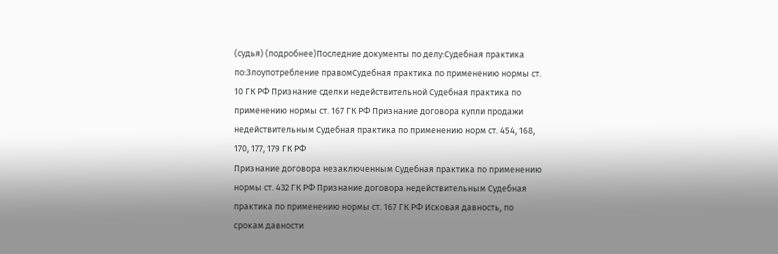(судья) (подробнее)Последние документы по делу:Судебная практика по:Злоупотребление правомСудебная практика по применению нормы ст. 10 ГК РФ Признание сделки недействительной Судебная практика по применению нормы ст. 167 ГК РФ Признание договора купли продажи недействительным Судебная практика по применению норм ст. 454, 168, 170, 177, 179 ГК РФ
Признание договора незаключенным Судебная практика по применению нормы ст. 432 ГК РФ Признание договора недействительным Судебная практика по применению нормы ст. 167 ГК РФ Исковая давность, по срокам давности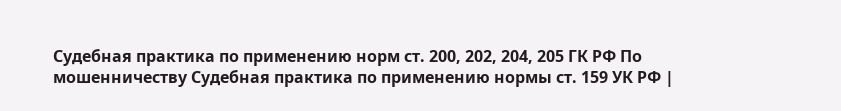Судебная практика по применению норм ст. 200, 202, 204, 205 ГК РФ По мошенничеству Судебная практика по применению нормы ст. 159 УК РФ |